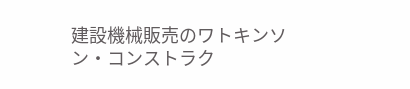建設機械販売のワトキンソン・コンストラク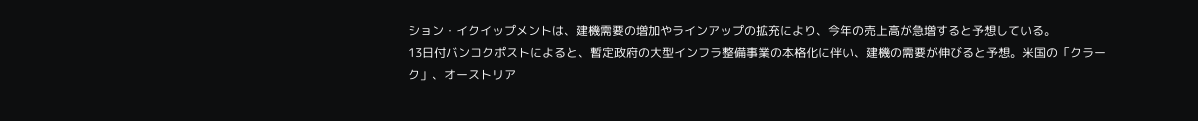ション・イクイップメントは、建機需要の増加やラインアップの拡充により、今年の売上高が急増すると予想している。
13日付バンコクポストによると、暫定政府の大型インフラ整備事業の本格化に伴い、建機の需要が伸びると予想。米国の「クラーク」、オーストリア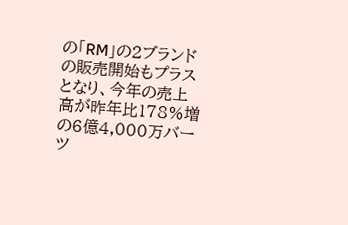の「RM」の2ブランドの販売開始もプラスとなり、今年の売上高が昨年比178%増の6億4,000万バーツ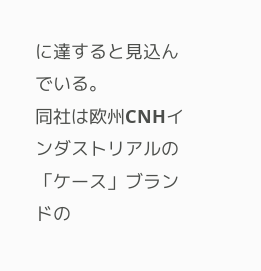に達すると見込んでいる。
同社は欧州CNHインダストリアルの「ケース」ブランドの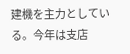建機を主力としている。今年は支店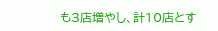も3店増やし、計10店とす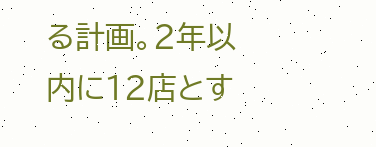る計画。2年以内に12店とす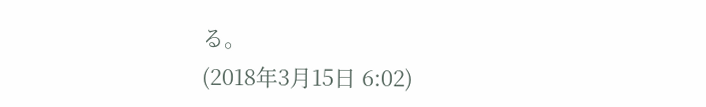る。
(2018年3月15日 6:02)